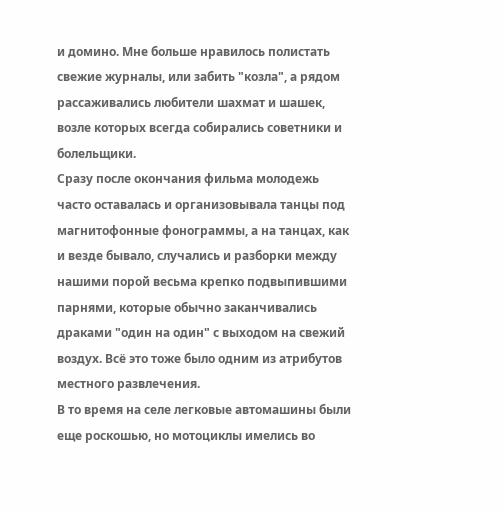и домино. Мне больше нравилось полистать свежие журналы, или забить "козла", а рядом рассаживались любители шахмат и шашек, возле которых всегда собирались советники и болельщики.
Сразу после окончания фильма молодежь часто оставалась и организовывала танцы под магнитофонные фонограммы, а на танцах, как и везде бывало, случались и разборки между нашими порой весьма крепко подвыпившими парнями, которые обычно заканчивались драками "один на один" с выходом на свежий воздух. Всё это тоже было одним из атрибутов местного развлечения.
В то время на селе легковые автомашины были еще роскошью, но мотоциклы имелись во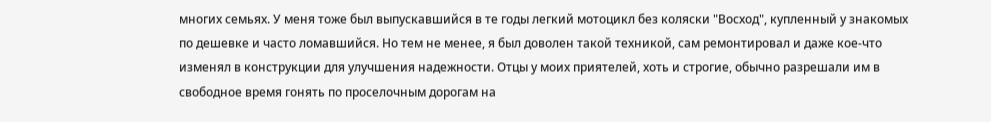многих семьях. У меня тоже был выпускавшийся в те годы легкий мотоцикл без коляски "Восход", купленный у знакомых по дешевке и часто ломавшийся. Но тем не менее, я был доволен такой техникой, сам ремонтировал и даже кое-что изменял в конструкции для улучшения надежности. Отцы у моих приятелей, хоть и строгие, обычно разрешали им в свободное время гонять по проселочным дорогам на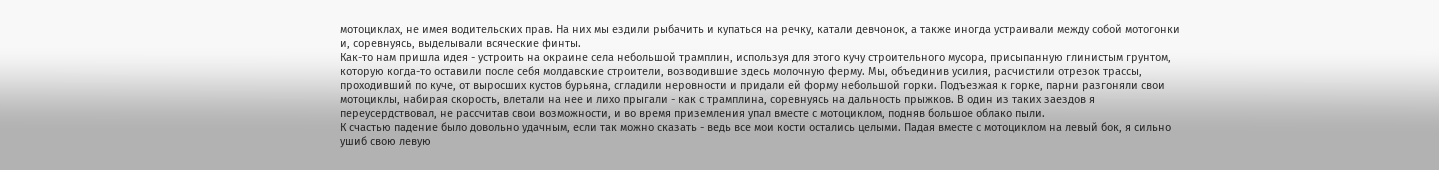мотоциклах, не имея водительских прав. На них мы ездили рыбачить и купаться на речку, катали девчонок, а также иногда устраивали между собой мотогонки и, соревнуясь, выделывали всяческие финты.
Как-то нам пришла идея - устроить на окраине села небольшой трамплин, используя для этого кучу строительного мусора, присыпанную глинистым грунтом, которую когда-то оставили после себя молдавские строители, возводившие здесь молочную ферму. Мы, объединив усилия, расчистили отрезок трассы, проходивший по куче, от выросших кустов бурьяна, сгладили неровности и придали ей форму небольшой горки. Подъезжая к горке, парни разгоняли свои мотоциклы, набирая скорость, влетали на нее и лихо прыгали - как с трамплина, соревнуясь на дальность прыжков. В один из таких заездов я переусердствовал, не рассчитав свои возможности, и во время приземления упал вместе с мотоциклом, подняв большое облако пыли.
К счастью падение было довольно удачным, если так можно сказать - ведь все мои кости остались целыми. Падая вместе с мотоциклом на левый бок, я сильно ушиб свою левую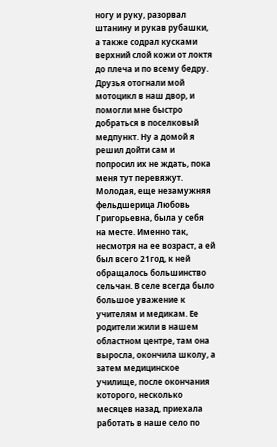ногу и руку, разорвал штанину и рукав рубашки, а также содрал кусками верхний слой кожи от локтя до плеча и по всему бедру. Друзья отогнали мой мотоцикл в наш двор, и помогли мне быстро добраться в поселковый медпункт. Ну а домой я решил дойти сам и попросил их не ждать, пока меня тут перевяжут.
Молодая, еще незамужняя фельдшерица Любовь Григорьевна, была у себя на месте. Именно так, несмотря на ее возраст, а ей был всего 21год, к ней обращалось большинство сельчан. В селе всегда было большое уважение к учителям и медикам. Ее родители жили в нашем областном центре, там она выросла, окончила школу, а затем медицинское училище, после окончания которого, несколько месяцев назад, приехала работать в наше село по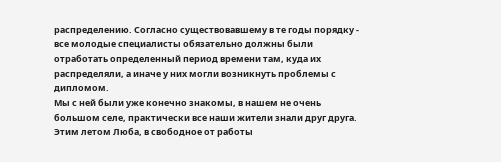распределению. Согласно существовавшему в те годы порядку - все молодые специалисты обязательно должны были отработать определенный период времени там, куда их распределяли, а иначе у них могли возникнуть проблемы с дипломом.
Мы с ней были уже конечно знакомы, в нашем не очень большом селе, практически все наши жители знали друг друга. Этим летом Люба, в свободное от работы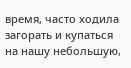время, часто ходила загорать и купаться на нашу небольшую,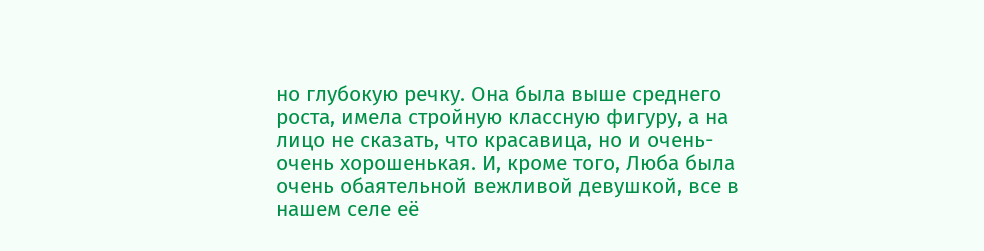но глубокую речку. Она была выше среднего роста, имела стройную классную фигуру, а на лицо не сказать, что красавица, но и очень-очень хорошенькая. И, кроме того, Люба была очень обаятельной вежливой девушкой, все в нашем селе её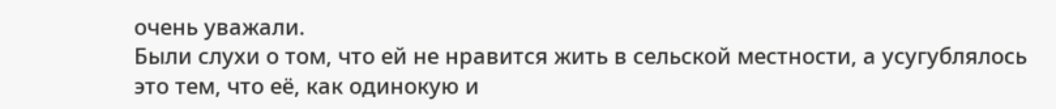очень уважали.
Были слухи о том, что ей не нравится жить в сельской местности, а усугублялось это тем, что её, как одинокую и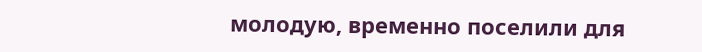молодую, временно поселили для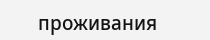проживания